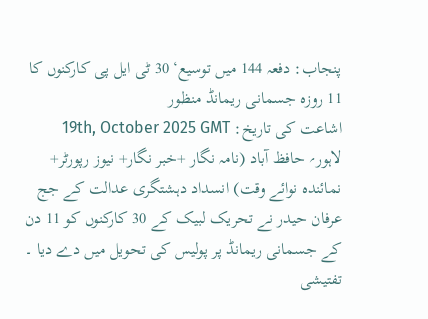پنجاب: دفعہ 144 میں توسیع‘ 30 ٹی ایل پی کارکنوں کا 11 روزہ جسمانی ریمانڈ منظور
اشاعت کی تاریخ: 19th, October 2025 GMT
لاہور؍ حافظ آباد (نامہ نگار +خبر نگار+ نیوز رپورٹر+ نمائندہ نوائے وقت) انسداد دہشتگری عدالت کے جج عرفان حیدر نے تحریک لبیک کے 30 کارکنوں کو 11 دن کے جسمانی ریمانڈ پر پولیس کی تحویل میں دے دیا ۔ تفتیشی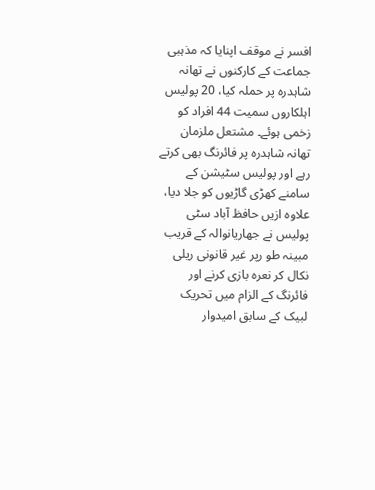افسر نے موقف اپنایا کہ مذہبی جماعت کے کارکنوں نے تھانہ شاہدرہ پر حملہ کیا، 20 پولیس اہلکاروں سمیت 44 افراد کو زخمی ہوئے۔ مشتعل ملزمان تھانہ شاہدرہ پر فائرنگ بھی کرتے رہے اور پولیس سٹیشن کے سامنے کھڑی گاڑیوں کو جلا دیا، علاوہ ازیں حافظ آباد سٹی پولیس نے جھاریانوالہ کے قریب مبینہ طو رپر غیر قانونی ریلی نکال کر نعرہ بازی کرنے اور فائرنگ کے الزام میں تحریک لبیک کے سابق امیدوار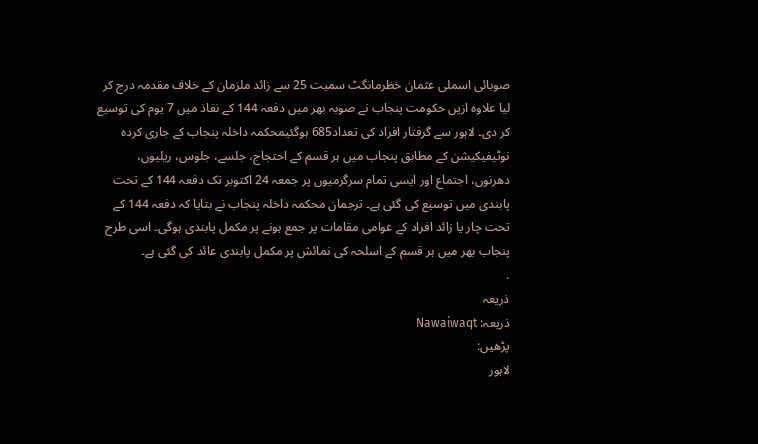صوبائی اسملی عثمان خظرمانگٹ سمیت 25 سے زائد ملزمان کے خلاف مقدمہ درج کر لیا علاوہ ازیں حکومت پنجاب نے صوبہ بھر میں دفعہ 144 کے نفاذ میں 7 یوم کی توسیع کر دی۔ لاہور سے گرفتار افراد کی تعداد685 ہوگئیمحکمہ داخلہ پنجاب کے جاری کردہ نوٹیفیکیشن کے مطابق پنجاب میں ہر قسم کے احتجاج، جلسے، جلوس، ریلیوں، دھرنوں، اجتماع اور ایسی تمام سرگرمیوں پر جمعہ 24 اکتوبر تک دفعہ 144 کے تحت پابندی میں توسیع کی گئی ہے۔ ترجمان محکمہ داخلہ پنجاب نے بتایا کہ دفعہ 144 کے تحت چار یا زائد افراد کے عوامی مقامات پر جمع ہونے پر مکمل پابندی ہوگی۔ اسی طرح پنجاب بھر میں ہر قسم کے اسلحہ کی نمائش پر مکمل پابندی عائد کی گئی ہے۔
.
ذریعہ
ذریعہ: Nawaiwaqt
پڑھیں:
لاہور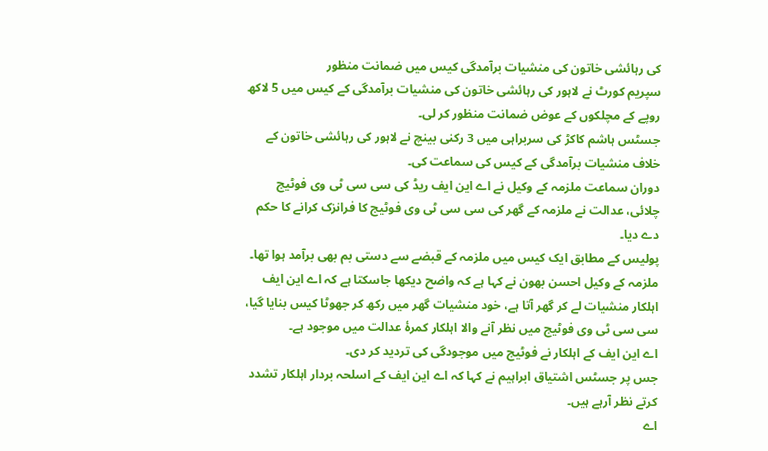کی رہائشی خاتون کی منشیات برآمدگی کیس میں ضمانت منظور
سپریم کورٹ نے لاہور کی رہائشی خاتون کی منشیات برآمدگی کے کیس میں 5 لاکھ روپے کے مچلکوں کے عوض ضمانت منظور کر لی۔
جسٹس ہاشم کاکڑ کی سربراہی میں 3 رکنی بینچ نے لاہور کی رہائشی خاتون کے خلاف منشیات برآمدگی کے کیس کی سماعت کی۔
دوران سماعت ملزمہ کے وکیل نے اے این ایف ریڈ کی سی سی ٹی وی فوٹیج چلائی، عدالت نے ملزمہ کے گھر کی سی سی ٹی وی فوٹیج کا فرانزک کرانے کا حکم دے دیا۔
پولیس کے مطابق ایک کیس میں ملزمہ کے قبضے سے دستی بم بھی برآمد ہوا تھا۔
ملزمہ کے وکیل احسن بھون نے کہا ہے کہ واضح دیکھا جاسکتا ہے کہ اے این ایف اہلکار منشیات لے کر گھر آتا ہے، خود منشیات گھر میں رکھ کر جھوٹا کیس بنایا گیا، سی سی ٹی وی فوٹیج میں نظر آنے والا اہلکار کمرۂ عدالت میں موجود ہے۔
اے این ایف کے اہلکار نے فوٹیج میں موجودگی کی تردید کر دی۔
جس پر جسٹس اشتیاق ابراہیم نے کہا کہ اے این ایف کے اسلحہ بردار اہلکار تشدد کرتے نظر آرہے ہیں۔
اے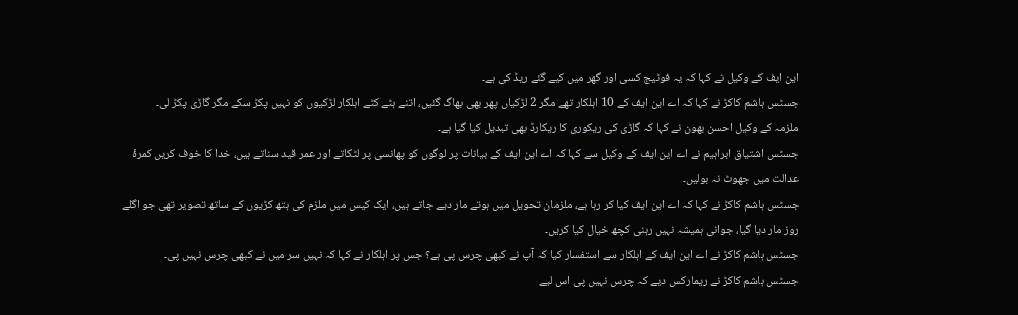این ایف کے وکیل نے کہا کہ یہ فوٹیج کسی اور گھر میں کیے گئے ریڈ کی ہے۔
جسٹس ہاشم کاکڑ نے کہا کہ اے این ایف کے 10 اہلکار تھے مگر 2 لڑکیاں پھر بھی بھاگ گئیں، اتنے ہٹے کٹے اہلکار لڑکیوں کو نہیں پکڑ سکے مگر گاڑی پکڑ لی۔
ملزمہ کے وکیل احسن بھون نے کہا کہ گاڑی کی ریکوری کا ریکارڈ بھی تبدیل کیا گیا ہے۔
جسٹس اشتیاق ابراہیم نے اے این ایف کے وکیل سے کہا کہ اے این ایف کے بیانات پر لوگوں کو پھانسی پر لٹکاتے اور عمر قید سناتے ہیں، خدا کا خوف کریں کمرۂ عدالت میں جھوٹ نہ بولیں۔
جسٹس ہاشم کاکڑ نے کہا کہ اے این ایف کیا کر رہا ہے، ملزمان تحویل میں ہوتے مار دیے جاتے ہیں، ایک کیس میں ملزم کی ہتھ کڑیوں کے ساتھ تصویر تھی جو اگلے روز مار دیا گیا، جوانی ہمیشہ نہیں رہنی کچھ خیال کیا کریں۔
جسٹس ہاشم کاکڑ نے اے این ایف کے اہلکار سے استفسار کیا کہ آپ نے کبھی چرس پی ہے؟ جس پر اہلکار نے کہا کہ نہیں سر میں نے کبھی چرس نہیں پی۔
جسٹس ہاشم کاکڑ نے ریمارکس دیے کہ چرس نہیں پی اس لیے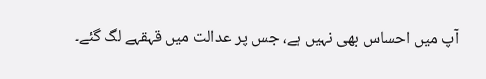آپ میں احساس بھی نہیں ہے، جس پر عدالت میں قہقہے لگ گئے۔